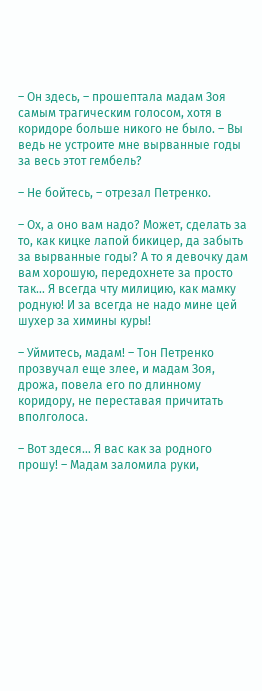– Он здесь, – прошептала мадам Зоя самым трагическим голосом, хотя в коридоре больше никого не было. – Вы ведь не устроите мне вырванные годы за весь этот гембель?

– Не бойтесь, – отрезал Петренко.

– Ох, а оно вам надо? Может, сделать за то, как кицке лапой бикицер, да забыть за вырванные годы? А то я девочку дам вам хорошую, передохнете за просто так… Я всегда чту милицию, как мамку родную! И за всегда не надо мине цей шухер за химины куры!

– Уймитесь, мадам! – Тон Петренко прозвучал еще злее, и мадам Зоя, дрожа, повела его по длинному коридору, не переставая причитать вполголоса.

– Вот здеся… Я вас как за родного прошу! – Мадам заломила руки,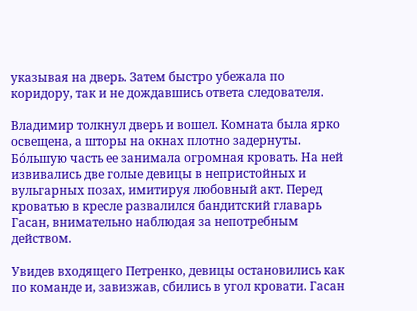указывая на дверь. Затем быстро убежала по коридору, так и не дождавшись ответа следователя.

Владимир толкнул дверь и вошел. Комната была ярко освещена, а шторы на окнах плотно задернуты. Бóльшую часть ее занимала огромная кровать. На ней извивались две голые девицы в непристойных и вульгарных позах, имитируя любовный акт. Перед кроватью в кресле развалился бандитский главарь Гасан, внимательно наблюдая за непотребным действом.

Увидев входящего Петренко, девицы остановились как по команде и, завизжав, сбились в угол кровати. Гасан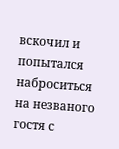вскочил и попытался наброситься на незваного гостя с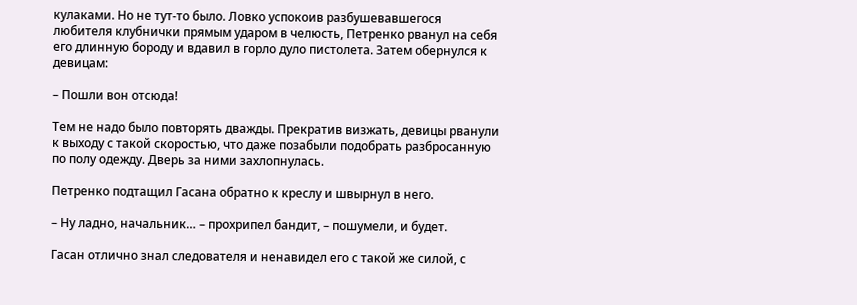кулаками. Но не тут-то было. Ловко успокоив разбушевавшегося любителя клубнички прямым ударом в челюсть, Петренко рванул на себя его длинную бороду и вдавил в горло дуло пистолета. Затем обернулся к девицам:

– Пошли вон отсюда!

Тем не надо было повторять дважды. Прекратив визжать, девицы рванули к выходу с такой скоростью, что даже позабыли подобрать разбросанную по полу одежду. Дверь за ними захлопнулась.

Петренко подтащил Гасана обратно к креслу и швырнул в него.

– Ну ладно, начальник… – прохрипел бандит, – пошумели, и будет.

Гасан отлично знал следователя и ненавидел его с такой же силой, с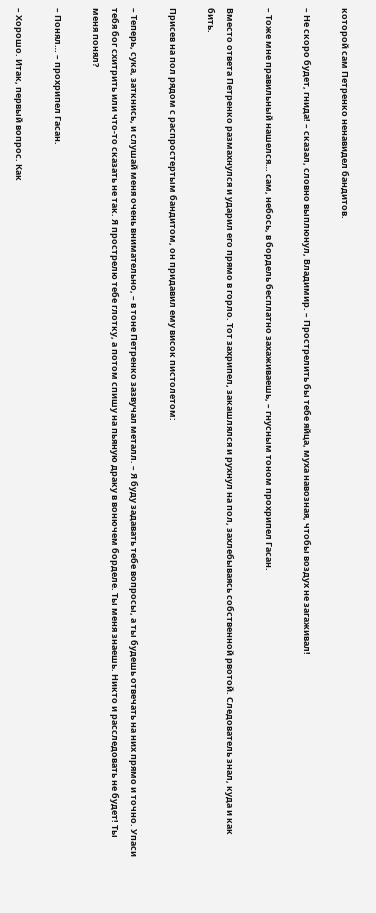которой сам Петренко ненавидел бандитов.

– Не скоро будет, гнида! – сказал, словно выплюнул, Владимир. – Прострелить бы тебе яйца, муха навозная, чтобы воздух не загаживал!

– Тоже мне правильный нашелся… сам, небось, в бордель бесплатно захаживаешь, – гнусным тоном прохрипел Гасан.

Вместо ответа Петренко размахнулся и ударил его прямо в горло. Тот захрипел, закашлялся и рухнул на пол, захлебываясь собственной рвотой. Следователь знал, куда и как бить.

Присев на пол рядом с распростертым бандитом, он придавил ему висок пистолетом:

– Теперь, сука, заткнись, и слушай меня очень внимательно, – в тоне Петренко зазвучал металл. – Я буду задавать тебе вопросы, а ты будешь отвечать на них прямо и точно. Упаси тебя бог схитрить или что-то сказать не так. Я прострелю тебе глотку, а потом спишу на пьяную драку в вонючем борделе. Ты меня знаешь. Никто и расследовать не будет! Ты меня понял?

– Понял… – прохрипел Гасан.

– Хорошо. Итак, первый вопрос. Как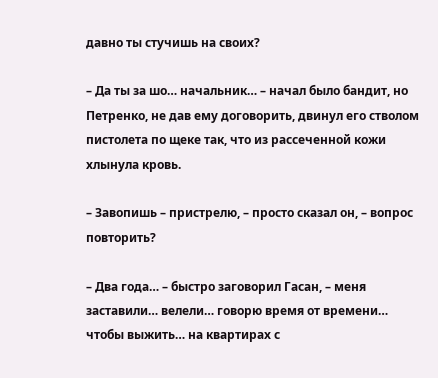давно ты стучишь на своих?

– Да ты за шо… начальник… – начал было бандит, но Петренко, не дав ему договорить, двинул его стволом пистолета по щеке так, что из рассеченной кожи хлынула кровь.

– Завопишь – пристрелю, – просто сказал он, – вопрос повторить?

– Два года… – быстро заговорил Гасан, – меня заставили… велели… говорю время от времени… чтобы выжить… на квартирах с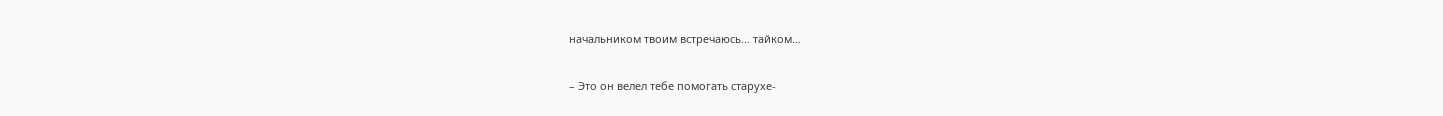начальником твоим встречаюсь… тайком…

– Это он велел тебе помогать старухе-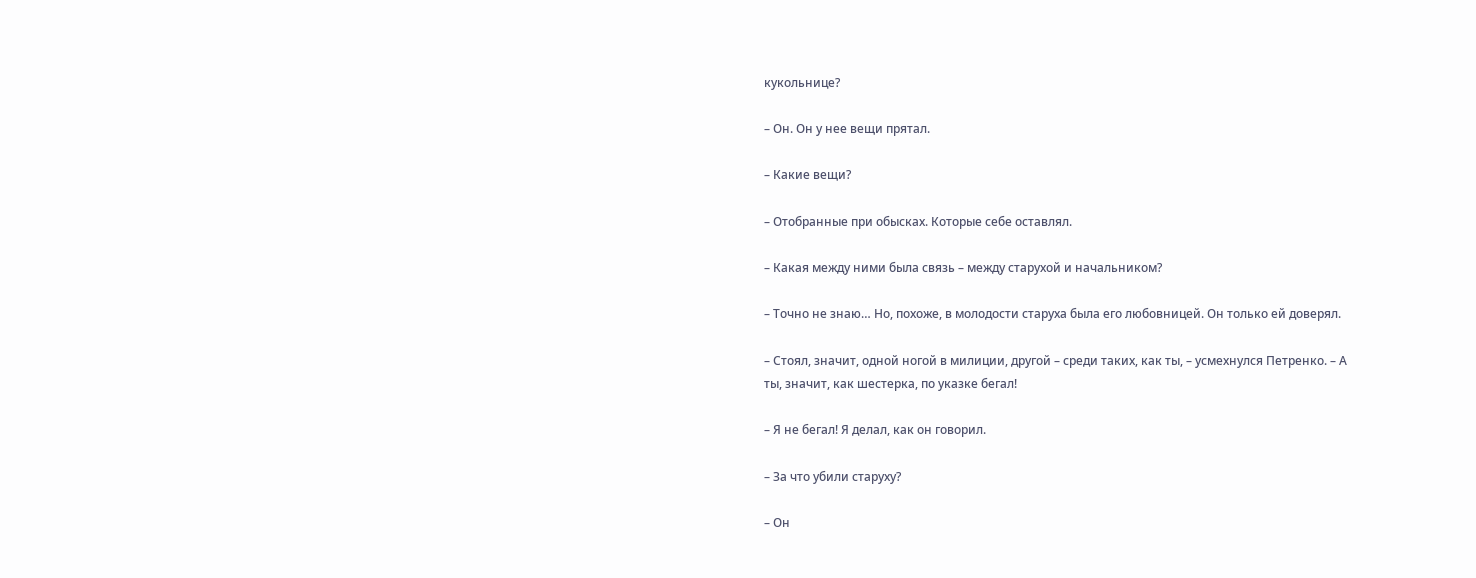кукольнице?

– Он. Он у нее вещи прятал.

– Какие вещи?

– Отобранные при обысках. Которые себе оставлял.

– Какая между ними была связь – между старухой и начальником?

– Точно не знаю… Но, похоже, в молодости старуха была его любовницей. Он только ей доверял.

– Стоял, значит, одной ногой в милиции, другой – среди таких, как ты, – усмехнулся Петренко. – А ты, значит, как шестерка, по указке бегал!

– Я не бегал! Я делал, как он говорил.

– За что убили старуху?

– Он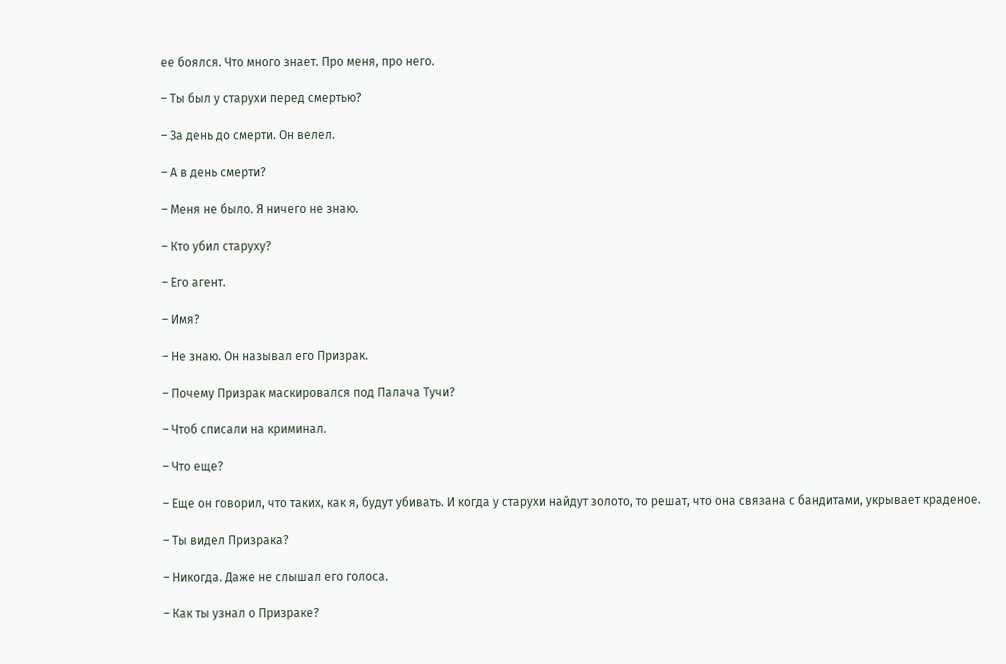ее боялся. Что много знает. Про меня, про него.

– Ты был у старухи перед смертью?

– За день до смерти. Он велел.

– А в день смерти?

– Меня не было. Я ничего не знаю.

– Кто убил старуху?

– Его агент.

– Имя?

– Не знаю. Он называл его Призрак.

– Почему Призрак маскировался под Палача Тучи?

– Чтоб списали на криминал.

– Что еще?

– Еще он говорил, что таких, как я, будут убивать. И когда у старухи найдут золото, то решат, что она связана с бандитами, укрывает краденое.

– Ты видел Призрака?

– Никогда. Даже не слышал его голоса.

– Как ты узнал о Призраке?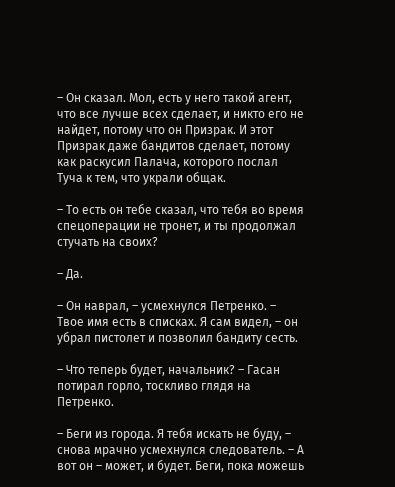– Он сказал. Мол, есть у него такой агент, что все лучше всех сделает, и никто его не найдет, потому что он Призрак. И этот Призрак даже бандитов сделает, потому как раскусил Палача, которого послал Туча к тем, что украли общак.

– То есть он тебе сказал, что тебя во время спецоперации не тронет, и ты продолжал стучать на своих?

– Да.

– Он наврал, – усмехнулся Петренко. – Твое имя есть в списках. Я сам видел, – он убрал пистолет и позволил бандиту сесть.

– Что теперь будет, начальник? – Гасан потирал горло, тоскливо глядя на Петренко.

– Беги из города. Я тебя искать не буду, – снова мрачно усмехнулся следователь. – А вот он – может, и будет. Беги, пока можешь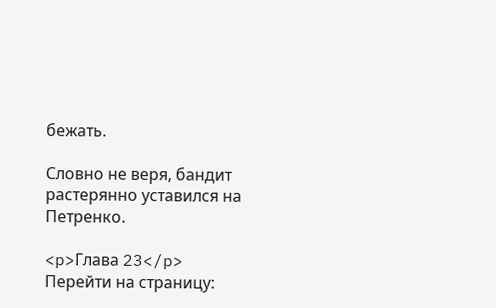бежать.

Словно не веря, бандит растерянно уставился на Петренко.

<p>Глава 23</p>
Перейти на страницу: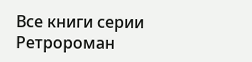Все книги серии Ретророман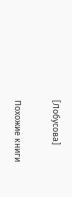[Лобусова]

Похожие книги